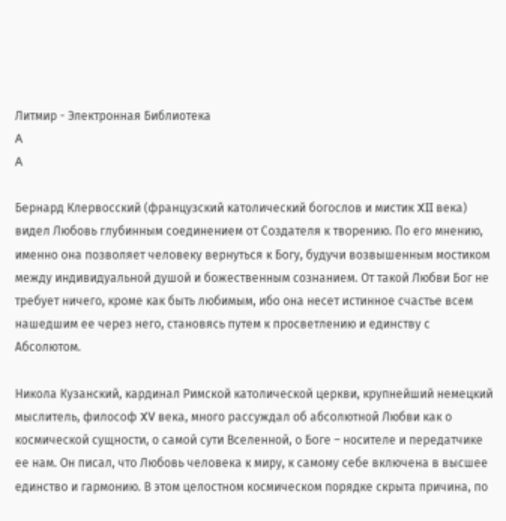Литмир - Электронная Библиотека
A
A

Бернард Клервосский (французский католический богослов и мистик XII века) видел Любовь глубинным соединением от Создателя к творению. По его мнению, именно она позволяет человеку вернуться к Богу, будучи возвышенным мостиком между индивидуальной душой и божественным сознанием. От такой Любви Бог не требует ничего, кроме как быть любимым, ибо она несет истинное счастье всем нашедшим ее через него, становясь путем к просветлению и единству с Абсолютом.

Никола Кузанский, кардинал Римской католической церкви, крупнейший немецкий мыслитель, философ XV века, много рассуждал об абсолютной Любви как о космической сущности, о самой сути Вселенной, о Боге – носителе и передатчике ее нам. Он писал, что Любовь человека к миру, к самому себе включена в высшее единство и гармонию. В этом целостном космическом порядке скрыта причина, по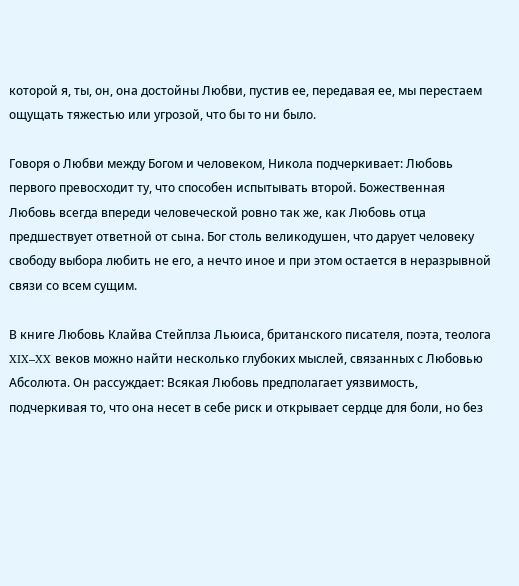которой я, ты, он, она достойны Любви, пустив ее, передавая ее, мы перестаем ощущать тяжестью или угрозой, что бы то ни было.

Говоря о Любви между Богом и человеком, Никола подчеркивает: Любовь первого превосходит ту, что способен испытывать второй. Божественная Любовь всегда впереди человеческой ровно так же, как Любовь отца предшествует ответной от сына. Бог столь великодушен, что дарует человеку свободу выбора любить не его, а нечто иное и при этом остается в неразрывной связи со всем сущим.

В книге Любовь Клайва Стейплза Льюиса, британского писателя, поэта, теолога XIX–XX веков можно найти несколько глубоких мыслей, связанных с Любовью Абсолюта. Он рассуждает: Всякая Любовь предполагает уязвимость, подчеркивая то, что она несет в себе риск и открывает сердце для боли, но без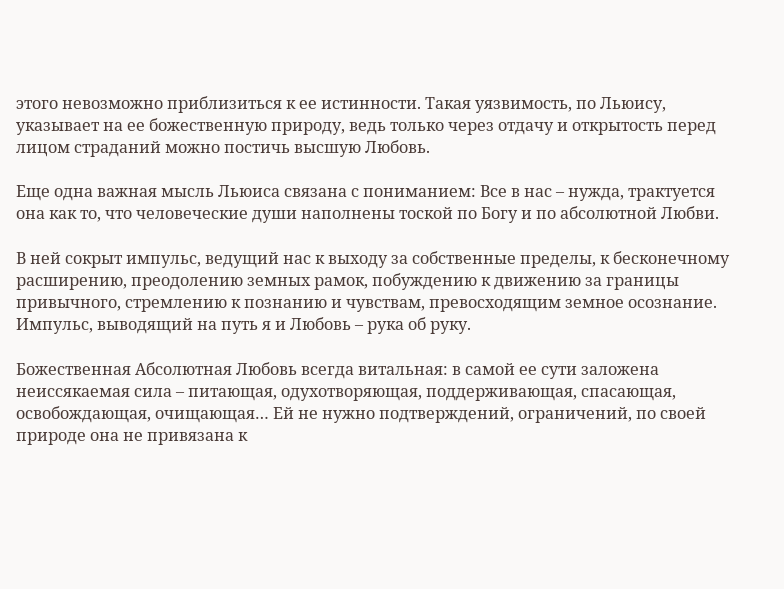этого невозможно приблизиться к ее истинности. Такая уязвимость, по Льюису, указывает на ее божественную природу, ведь только через отдачу и открытость перед лицом страданий можно постичь высшую Любовь.

Еще одна важная мысль Льюиса связана с пониманием: Все в нас – нужда, трактуется она как то, что человеческие души наполнены тоской по Богу и по абсолютной Любви.

В ней сокрыт импульс, ведущий нас к выходу за собственные пределы, к бесконечному расширению, преодолению земных рамок, побуждению к движению за границы привычного, стремлению к познанию и чувствам, превосходящим земное осознание. Импульс, выводящий на путь я и Любовь – рука об руку.

Божественная Абсолютная Любовь всегда витальная: в самой ее сути заложена неиссякаемая сила – питающая, одухотворяющая, поддерживающая, спасающая, освобождающая, очищающая… Ей не нужно подтверждений, ограничений, по своей природе она не привязана к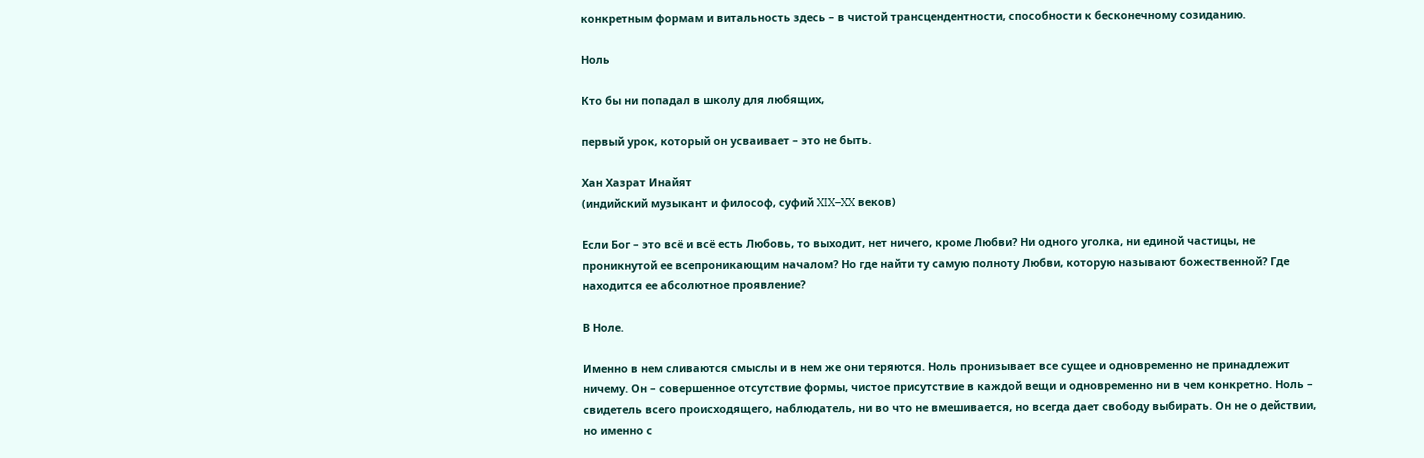конкретным формам и витальность здесь – в чистой трансцендентности, способности к бесконечному созиданию.

Ноль

Кто бы ни попадал в школу для любящих,

первый урок, который он усваивает – это не быть.

Хан Хазрат Инайят
(индийский музыкант и философ, суфий XIX–XX веков)

Если Бог – это всё и всё есть Любовь, то выходит, нет ничего, кроме Любви? Ни одного уголка, ни единой частицы, не проникнутой ее всепроникающим началом? Но где найти ту самую полноту Любви, которую называют божественной? Где находится ее абсолютное проявление?

В Ноле.

Именно в нем сливаются смыслы и в нем же они теряются. Ноль пронизывает все сущее и одновременно не принадлежит ничему. Он – совершенное отсутствие формы, чистое присутствие в каждой вещи и одновременно ни в чем конкретно. Ноль – свидетель всего происходящего, наблюдатель, ни во что не вмешивается, но всегда дает свободу выбирать. Он не о действии, но именно с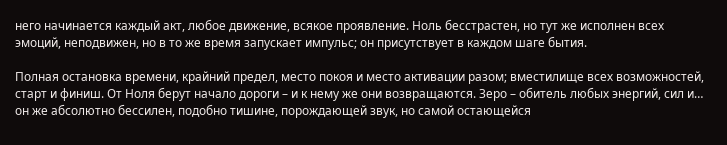него начинается каждый акт, любое движение, всякое проявление. Ноль бесстрастен, но тут же исполнен всех эмоций, неподвижен, но в то же время запускает импульс; он присутствует в каждом шаге бытия.

Полная остановка времени, крайний предел, место покоя и место активации разом; вместилище всех возможностей, старт и финиш. От Ноля берут начало дороги – и к нему же они возвращаются. Зеро – обитель любых энергий, сил и… он же абсолютно бессилен, подобно тишине, порождающей звук, но самой остающейся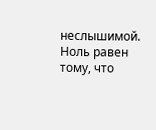неслышимой. Ноль равен тому, что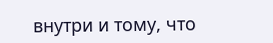внутри и тому, что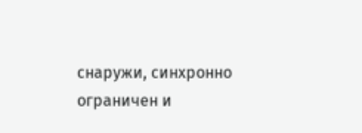снаружи, синхронно ограничен и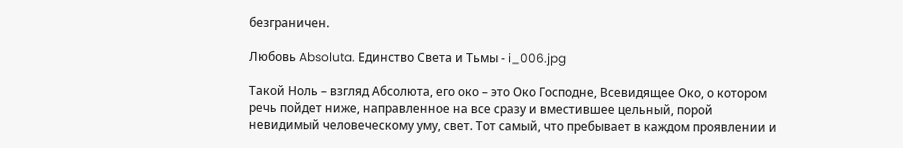безграничен.

Любовь Absoluta. Единство Света и Тьмы - i_006.jpg

Такой Ноль – взгляд Абсолюта, его око – это Око Господне, Всевидящее Око, о котором речь пойдет ниже, направленное на все сразу и вместившее цельный, порой невидимый человеческому уму, свет. Тот самый, что пребывает в каждом проявлении и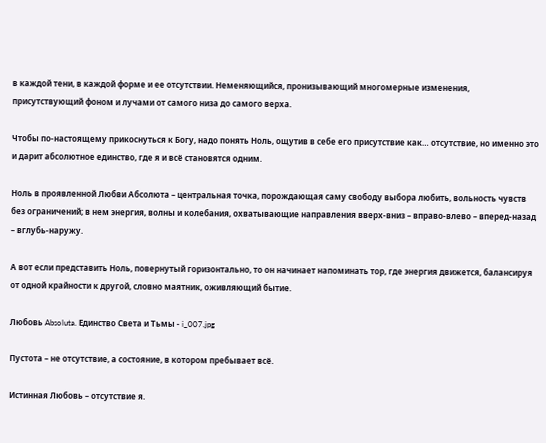в каждой тени, в каждой форме и ее отсутствии. Неменяющийся, пронизывающий многомерные изменения, присутствующий фоном и лучами от самого низа до самого верха.

Чтобы по-настоящему прикоснуться к Богу, надо понять Ноль, ощутив в себе его присутствие как… отсутствие, но именно это и дарит абсолютное единство, где я и всё становятся одним.

Ноль в проявленной Любви Абсолюта – центральная точка, порождающая саму свободу выбора любить, вольность чувств без ограничений; в нем энергия, волны и колебания, охватывающие направления вверх-вниз – вправо-влево – вперед-назад – вглубь-наружу.

А вот если представить Ноль, повернутый горизонтально, то он начинает напоминать тор, где энергия движется, балансируя от одной крайности к другой, словно маятник, оживляющий бытие.

Любовь Absoluta. Единство Света и Тьмы - i_007.jpg

Пустота – не отсутствие, а состояние, в котором пребывает всё.

Истинная Любовь – отсутствие я.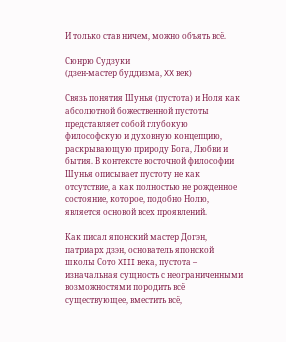И только став ничем, можно объять всё.

Сюнрю Судзуки
(дзен-мастер буддизма, XX век)

Связь понятия Шунья (пустота) и Ноля как абсолютной божественной пустоты представляет собой глубокую философскую и духовную концепцию, раскрывающую природу Бога, Любви и бытия. В контексте восточной философии Шунья описывает пустоту не как отсутствие, а как полностью не рожденное состояние, которое, подобно Нолю, является основой всех проявлений.

Как писал японский мастер Догэн, патриарх дзэн, основатель японской школы Сото XIII века, пустота – изначальная сущность с неограниченными возможностями породить всё существующее, вместить всё,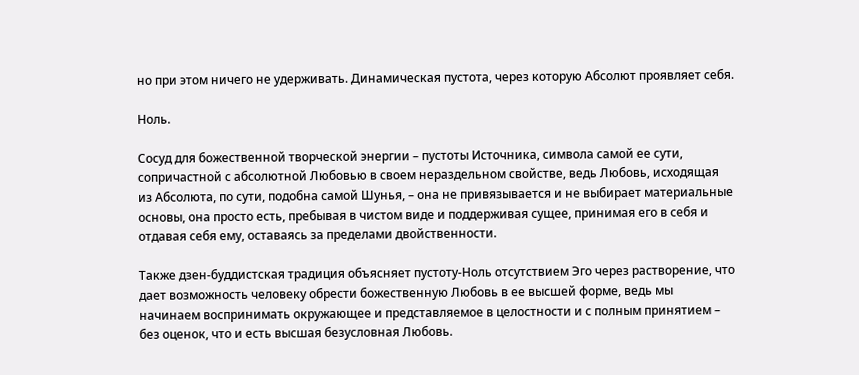но при этом ничего не удерживать. Динамическая пустота, через которую Абсолют проявляет себя.

Ноль.

Сосуд для божественной творческой энергии – пустоты Источника, символа самой ее сути, сопричастной с абсолютной Любовью в своем нераздельном свойстве, ведь Любовь, исходящая из Абсолюта, по сути, подобна самой Шунья, – она не привязывается и не выбирает материальные основы, она просто есть, пребывая в чистом виде и поддерживая сущее, принимая его в себя и отдавая себя ему, оставаясь за пределами двойственности.

Также дзен-буддистская традиция объясняет пустоту-Ноль отсутствием Эго через растворение, что дает возможность человеку обрести божественную Любовь в ее высшей форме, ведь мы начинаем воспринимать окружающее и представляемое в целостности и с полным принятием – без оценок, что и есть высшая безусловная Любовь.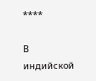****

В индийской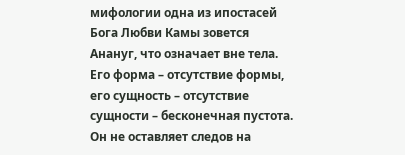мифологии одна из ипостасей Бога Любви Камы зовется Анануг, что означает вне тела. Его форма – отсутствие формы, его сущность – отсутствие сущности – бесконечная пустота. Он не оставляет следов на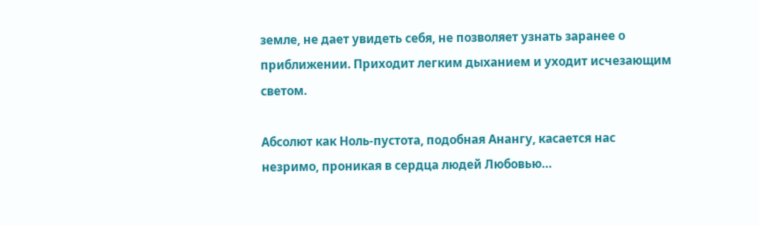земле, не дает увидеть себя, не позволяет узнать заранее о приближении. Приходит легким дыханием и уходит исчезающим светом.

Абсолют как Ноль-пустота, подобная Анангу, касается нас незримо, проникая в сердца людей Любовью…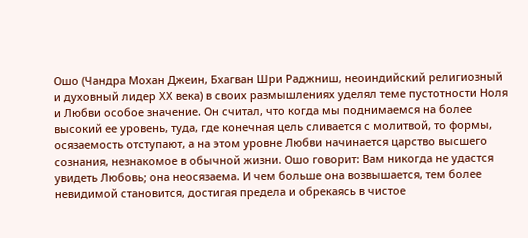Ошо (Чандра Мохан Джеин, Бхагван Шри Раджниш, неоиндийский религиозный и духовный лидер XX века) в своих размышлениях уделял теме пустотности Ноля и Любви особое значение. Он считал, что когда мы поднимаемся на более высокий ее уровень, туда, где конечная цель сливается с молитвой, то формы, осязаемость отступают, а на этом уровне Любви начинается царство высшего сознания, незнакомое в обычной жизни. Ошо говорит: Вам никогда не удастся увидеть Любовь; она неосязаема. И чем больше она возвышается, тем более невидимой становится, достигая предела и обрекаясь в чистое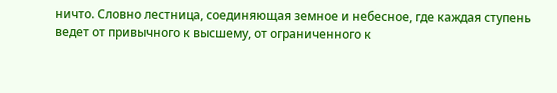ничто. Словно лестница, соединяющая земное и небесное, где каждая ступень ведет от привычного к высшему, от ограниченного к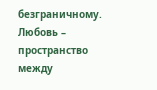безграничному. Любовь – пространство между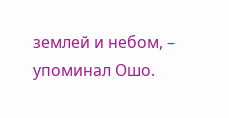землей и небом, – упоминал Ошо.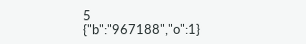5
{"b":"967188","o":1}